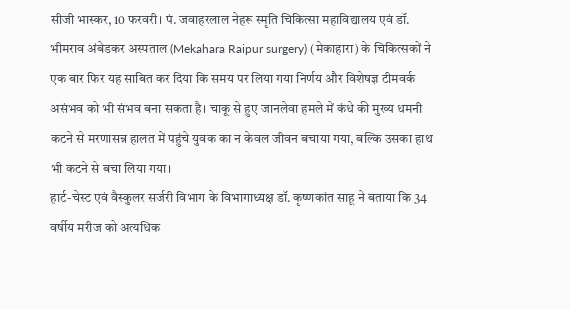सीजी भास्कर, 10 फरवरी। पं. जवाहरलाल नेहरू स्मृति चिकित्सा महाविद्यालय एवं डॉ. भीमराव अंबेडकर अस्पताल (Mekahara Raipur surgery) (मेकाहारा) के चिकित्सकों ने एक बार फिर यह साबित कर दिया कि समय पर लिया गया निर्णय और विशेषज्ञ टीमवर्क असंभव को भी संभव बना सकता है। चाकू से हुए जानलेवा हमले में कंधे की मुख्य धमनी कटने से मरणासन्न हालत में पहुंचे युवक का न केवल जीवन बचाया गया, बल्कि उसका हाथ भी कटने से बचा लिया गया।
हार्ट-चेस्ट एवं वैस्कुलर सर्जरी विभाग के विभागाध्यक्ष डॉ. कृष्णकांत साहू ने बताया कि 34 वर्षीय मरीज को अत्यधिक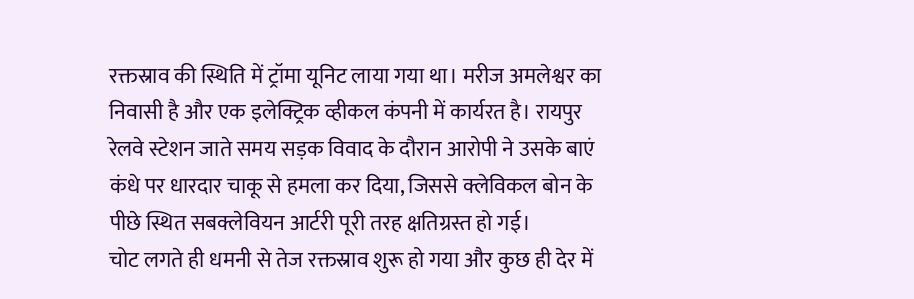रक्तस्राव की स्थिति में ट्रॉमा यूनिट लाया गया था। मरीज अमलेश्वर का निवासी है और एक इलेक्ट्रिक व्हीकल कंपनी में कार्यरत है। रायपुर रेलवे स्टेशन जाते समय सड़क विवाद के दौरान आरोपी ने उसके बाएं कंधे पर धारदार चाकू से हमला कर दिया, जिससे क्लेविकल बोन के पीछे स्थित सबक्लेवियन आर्टरी पूरी तरह क्षतिग्रस्त हो गई।
चोट लगते ही धमनी से तेज रक्तस्राव शुरू हो गया और कुछ ही देर में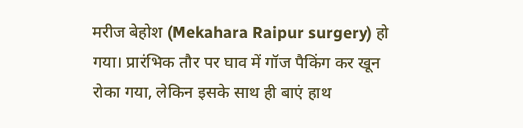मरीज बेहोश (Mekahara Raipur surgery) हो गया। प्रारंभिक तौर पर घाव में गॉज पैकिंग कर खून रोका गया, लेकिन इसके साथ ही बाएं हाथ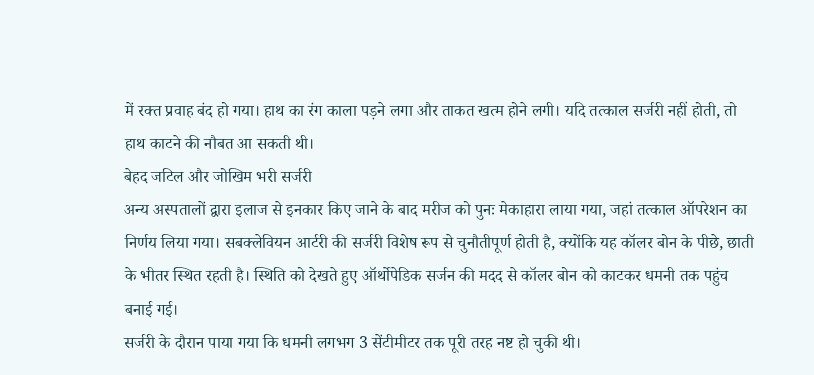में रक्त प्रवाह बंद हो गया। हाथ का रंग काला पड़ने लगा और ताकत खत्म होने लगी। यदि तत्काल सर्जरी नहीं होती, तो हाथ काटने की नौबत आ सकती थी।
बेहद जटिल और जोखिम भरी सर्जरी
अन्य अस्पतालों द्वारा इलाज से इनकार किए जाने के बाद मरीज को पुनः मेकाहारा लाया गया, जहां तत्काल ऑपरेशन का निर्णय लिया गया। सबक्लेवियन आर्टरी की सर्जरी विशेष रूप से चुनौतीपूर्ण होती है, क्योंकि यह कॉलर बोन के पीछे, छाती के भीतर स्थित रहती है। स्थिति को देखते हुए ऑर्थोपेडिक सर्जन की मदद से कॉलर बोन को काटकर धमनी तक पहुंच बनाई गई।
सर्जरी के दौरान पाया गया कि धमनी लगभग 3 सेंटीमीटर तक पूरी तरह नष्ट हो चुकी थी।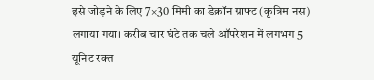इसे जोड़ने के लिए 7×30 मिमी का डेक्रॉन ग्राफ्ट (कृत्रिम नस) लगाया गया। करीब चार घंटे तक चले ऑपरेशन में लगभग 5 यूनिट रक्त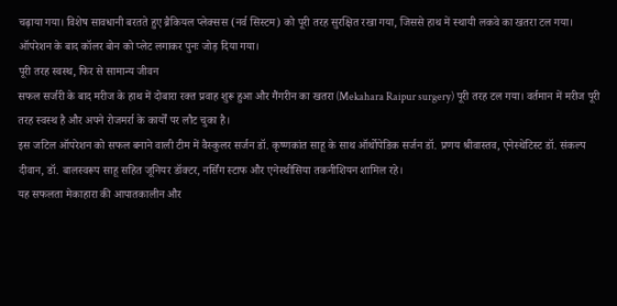चढ़ाया गया। विशेष सावधानी बरतते हुए ब्रैकियल प्लेक्सस (नर्व सिस्टम) को पूरी तरह सुरक्षित रखा गया, जिससे हाथ में स्थायी लकवे का खतरा टल गया। ऑपरेशन के बाद कॉलर बोन को प्लेट लगाकर पुनः जोड़ दिया गया।
पूरी तरह स्वस्थ, फिर से सामान्य जीवन
सफल सर्जरी के बाद मरीज के हाथ में दोबारा रक्त प्रवाह शुरू हुआ और गैंगरीन का खतरा (Mekahara Raipur surgery) पूरी तरह टल गया। वर्तमान में मरीज पूरी तरह स्वस्थ है और अपने रोजमर्रा के कार्यों पर लौट चुका है।
इस जटिल ऑपरेशन को सफल बनाने वाली टीम में वैस्कुलर सर्जन डॉ. कृष्णकांत साहू के साथ ऑर्थोपेडिक सर्जन डॉ. प्रणय श्रीवास्तव, एनेस्थेटिस्ट डॉ. संकल्प दीवान, डॉ. बालस्वरूप साहू सहित जूनियर डॉक्टर, नर्सिंग स्टाफ और एनेस्थीसिया तकनीशियन शामिल रहे।
यह सफलता मेकाहारा की आपातकालीन और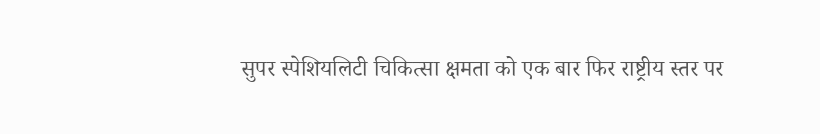सुपर स्पेशियलिटी चिकित्सा क्षमता को एक बार फिर राष्ट्रीय स्तर पर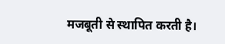मजबूती से स्थापित करती है।